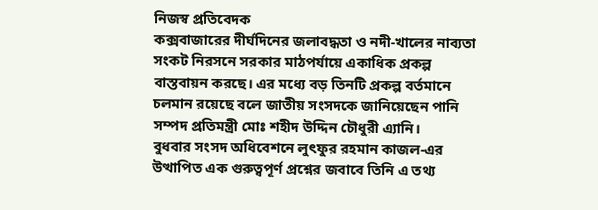নিজস্ব প্রতিবেদক
কক্সবাজারের দীর্ঘদিনের জলাবদ্ধতা ও নদী-খালের নাব্যতা সংকট নিরসনে সরকার মাঠপর্যায়ে একাধিক প্রকল্প বাস্তবায়ন করছে। এর মধ্যে বড় তিনটি প্রকল্প বর্তমানে চলমান রয়েছে বলে জাতীয় সংসদকে জানিয়েছেন পানি সম্পদ প্রতিমন্ত্রী মোঃ শহীদ উদ্দিন চৌধুরী এ্যানি।
বুধবার সংসদ অধিবেশনে লুৎফুর রহমান কাজল-এর উত্থাপিত এক গুরুত্বপূর্ণ প্রশ্নের জবাবে তিনি এ তথ্য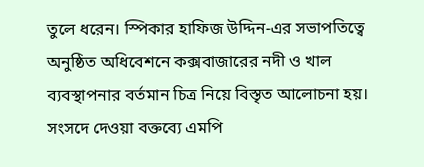তুলে ধরেন। স্পিকার হাফিজ উদ্দিন-এর সভাপতিত্বে অনুষ্ঠিত অধিবেশনে কক্সবাজারের নদী ও খাল ব্যবস্থাপনার বর্তমান চিত্র নিয়ে বিস্তৃত আলোচনা হয়।
সংসদে দেওয়া বক্তব্যে এমপি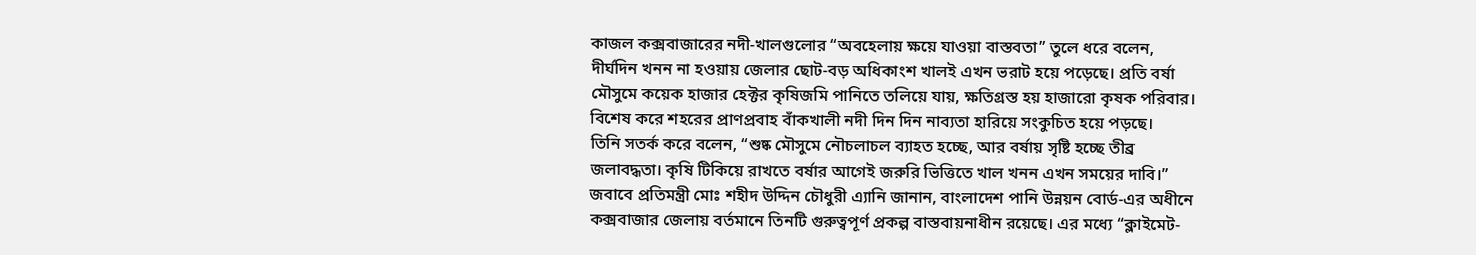কাজল কক্সবাজারের নদী-খালগুলোর “অবহেলায় ক্ষয়ে যাওয়া বাস্তবতা” তুলে ধরে বলেন, দীর্ঘদিন খনন না হওয়ায় জেলার ছোট-বড় অধিকাংশ খালই এখন ভরাট হয়ে পড়েছে। প্রতি বর্ষা মৌসুমে কয়েক হাজার হেক্টর কৃষিজমি পানিতে তলিয়ে যায়, ক্ষতিগ্রস্ত হয় হাজারো কৃষক পরিবার। বিশেষ করে শহরের প্রাণপ্রবাহ বাঁকখালী নদী দিন দিন নাব্যতা হারিয়ে সংকুচিত হয়ে পড়ছে।
তিনি সতর্ক করে বলেন, “শুষ্ক মৌসুমে নৌচলাচল ব্যাহত হচ্ছে, আর বর্ষায় সৃষ্টি হচ্ছে তীব্র জলাবদ্ধতা। কৃষি টিকিয়ে রাখতে বর্ষার আগেই জরুরি ভিত্তিতে খাল খনন এখন সময়ের দাবি।”
জবাবে প্রতিমন্ত্রী মোঃ শহীদ উদ্দিন চৌধুরী এ্যানি জানান, বাংলাদেশ পানি উন্নয়ন বোর্ড-এর অধীনে কক্সবাজার জেলায় বর্তমানে তিনটি গুরুত্বপূর্ণ প্রকল্প বাস্তবায়নাধীন রয়েছে। এর মধ্যে “ক্লাইমেট-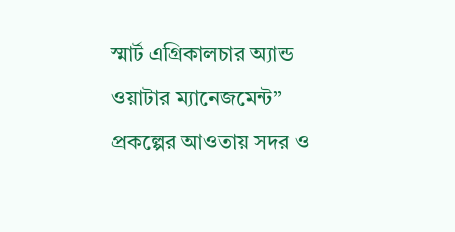স্মার্ট এগ্রিকালচার অ্যান্ড ওয়াটার ম্যানেজমেন্ট” প্রকল্পের আওতায় সদর ও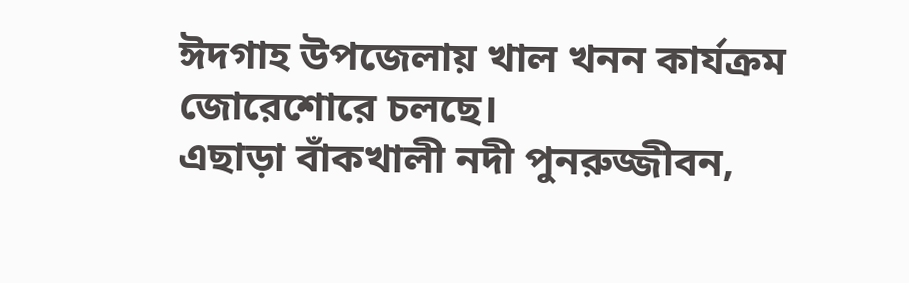ঈদগাহ উপজেলায় খাল খনন কার্যক্রম জোরেশোরে চলছে।
এছাড়া বাঁকখালী নদী পুনরুজ্জীবন,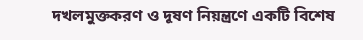দখলমুক্তকরণ ও দূষণ নিয়ন্ত্রণে একটি বিশেষ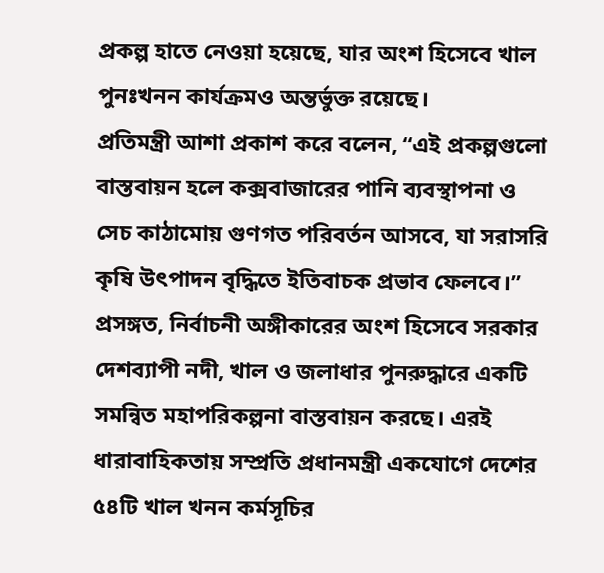প্রকল্প হাতে নেওয়া হয়েছে, যার অংশ হিসেবে খাল পুনঃখনন কার্যক্রমও অন্তর্ভুক্ত রয়েছে।
প্রতিমন্ত্রী আশা প্রকাশ করে বলেন, “এই প্রকল্পগুলো বাস্তবায়ন হলে কক্সবাজারের পানি ব্যবস্থাপনা ও সেচ কাঠামোয় গুণগত পরিবর্তন আসবে, যা সরাসরি কৃষি উৎপাদন বৃদ্ধিতে ইতিবাচক প্রভাব ফেলবে।”
প্রসঙ্গত, নির্বাচনী অঙ্গীকারের অংশ হিসেবে সরকার দেশব্যাপী নদী, খাল ও জলাধার পুনরুদ্ধারে একটি সমন্বিত মহাপরিকল্পনা বাস্তবায়ন করছে। এরই ধারাবাহিকতায় সম্প্রতি প্রধানমন্ত্রী একযোগে দেশের ৫৪টি খাল খনন কর্মসূচির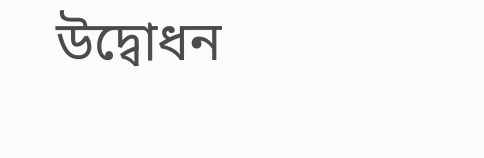উদ্বোধন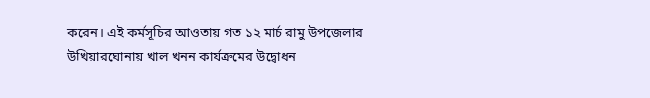করেন। এই কর্মসূচির আওতায় গত ১২ মার্চ রামু উপজেলার উখিয়ারঘোনায় খাল খনন কার্যক্রমের উদ্বোধন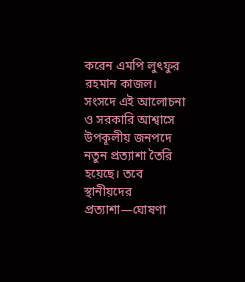করেন এমপি লুৎফুর রহমান কাজল।
সংসদে এই আলোচনা ও সরকারি আশ্বাসে উপকূলীয় জনপদে নতুন প্রত্যাশা তৈরি হয়েছে। তবে স্থানীয়দের প্রত্যাশা—ঘোষণা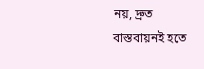নয়, দ্রুত বাস্তবায়নই হতে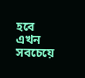হবে এখন সবচেয়ে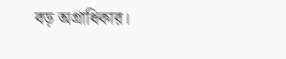বড় অগ্রাধিকার।